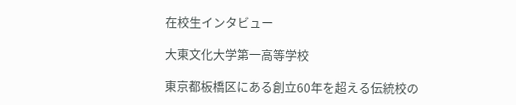在校生インタビュー

大東文化大学第一高等学校

東京都板橋区にある創立60年を超える伝統校の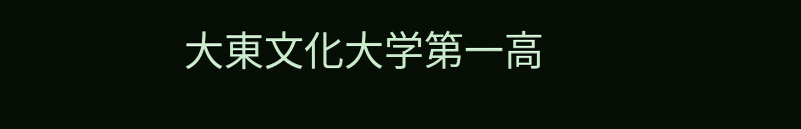大東文化大学第一高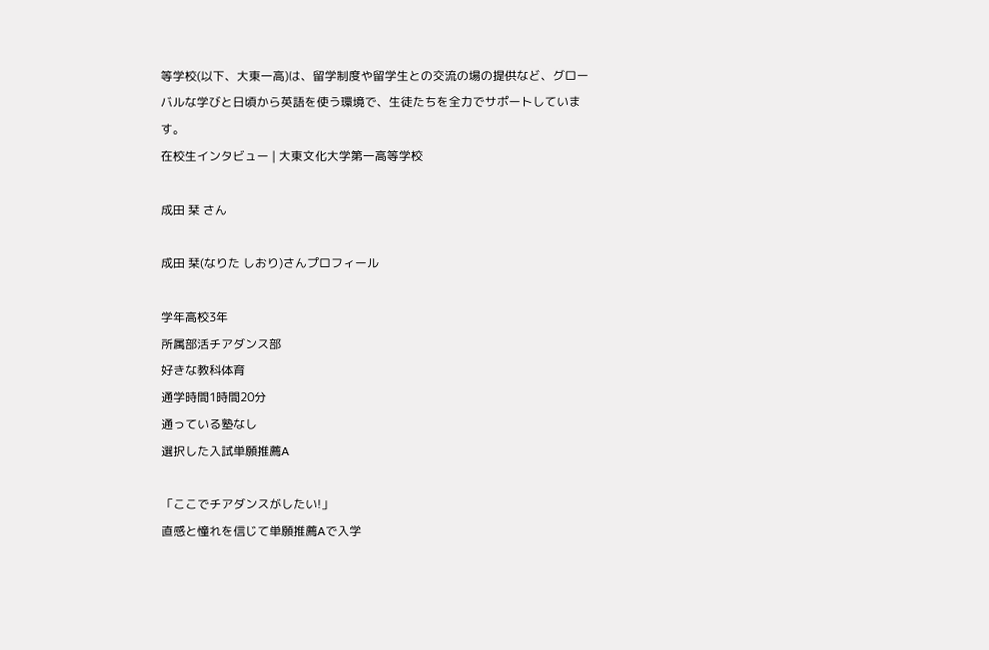等学校(以下、大東一高)は、留学制度や留学生との交流の場の提供など、グローバルな学びと日頃から英語を使う環境で、生徒たちを全力でサポートしています。
在校生インタビュー | 大東文化大学第一高等学校

成田 栞 さん

成田 栞(なりた しおり)さんプロフィール

学年高校3年
所属部活チアダンス部
好きな教科体育
通学時間1時間20分
通っている塾なし
選択した入試単願推薦A

「ここでチアダンスがしたい!」
直感と憧れを信じて単願推薦Aで入学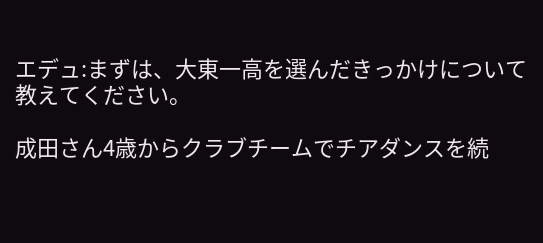エデュ:まずは、大東一高を選んだきっかけについて教えてください。

成田さん4歳からクラブチームでチアダンスを続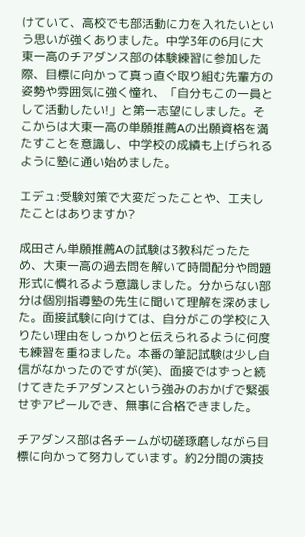けていて、高校でも部活動に力を入れたいという思いが強くありました。中学3年の6月に大東一高のチアダンス部の体験練習に参加した際、目標に向かって真っ直ぐ取り組む先輩方の姿勢や雰囲気に強く憧れ、「自分もこの一員として活動したい!」と第一志望にしました。そこからは大東一高の単願推薦Aの出願資格を満たすことを意識し、中学校の成績も上げられるように塾に通い始めました。

エデュ:受験対策で大変だったことや、工夫したことはありますか?

成田さん単願推薦Aの試験は3教科だったため、大東一高の過去問を解いて時間配分や問題形式に慣れるよう意識しました。分からない部分は個別指導塾の先生に聞いて理解を深めました。面接試験に向けては、自分がこの学校に入りたい理由をしっかりと伝えられるように何度も練習を重ねました。本番の筆記試験は少し自信がなかったのですが(笑)、面接ではずっと続けてきたチアダンスという強みのおかげで緊張せずアピールでき、無事に合格できました。

チアダンス部は各チームが切磋琢磨しながら目標に向かって努力しています。約2分間の演技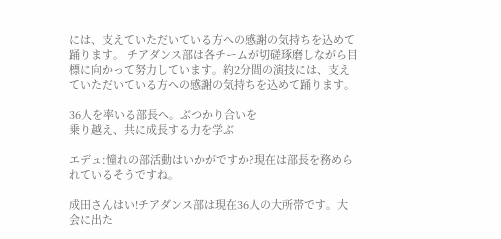には、支えていただいている方への感謝の気持ちを込めて踊ります。 チアダンス部は各チームが切磋琢磨しながら目標に向かって努力しています。約2分間の演技には、支えていただいている方への感謝の気持ちを込めて踊ります。

36人を率いる部長へ。ぶつかり合いを
乗り越え、共に成長する力を学ぶ

エデュ:憧れの部活動はいかがですか?現在は部長を務められているそうですね。

成田さんはい!チアダンス部は現在36人の大所帯です。大会に出た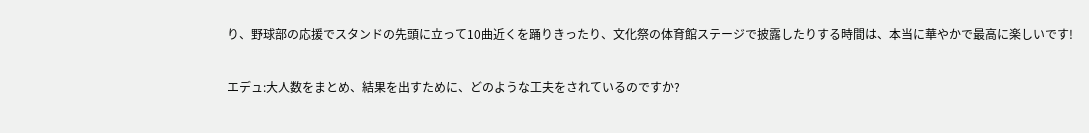り、野球部の応援でスタンドの先頭に立って10曲近くを踊りきったり、文化祭の体育館ステージで披露したりする時間は、本当に華やかで最高に楽しいです!

エデュ:大人数をまとめ、結果を出すために、どのような工夫をされているのですか?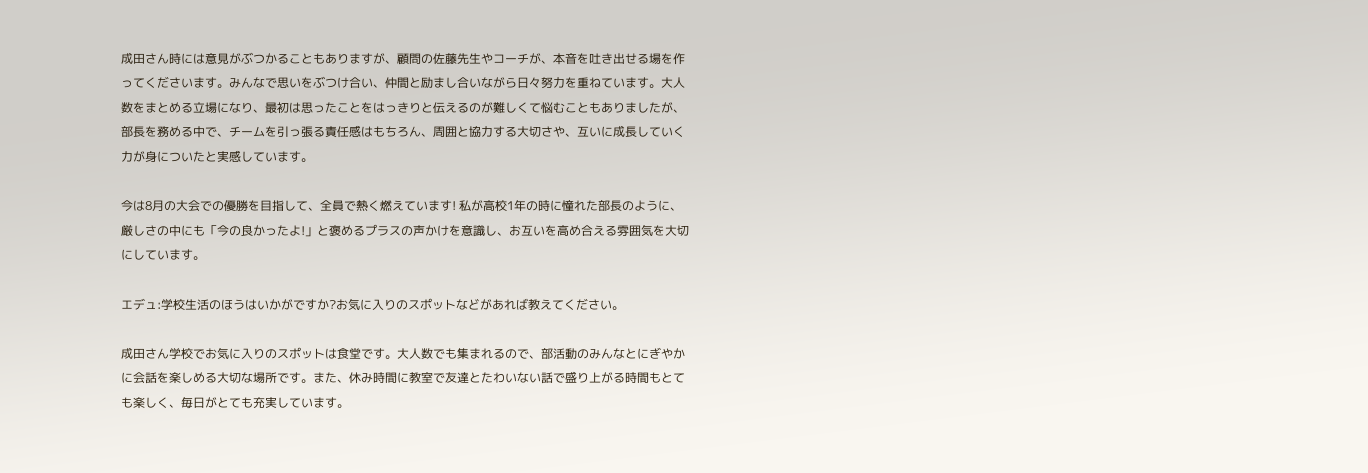成田さん時には意見がぶつかることもありますが、顧問の佐藤先生やコーチが、本音を吐き出せる場を作ってくださいます。みんなで思いをぶつけ合い、仲間と励まし合いながら日々努力を重ねています。大人数をまとめる立場になり、最初は思ったことをはっきりと伝えるのが難しくて悩むこともありましたが、部長を務める中で、チームを引っ張る責任感はもちろん、周囲と協力する大切さや、互いに成長していく力が身についたと実感しています。

今は8月の大会での優勝を目指して、全員で熱く燃えています! 私が高校1年の時に憧れた部長のように、厳しさの中にも「今の良かったよ!」と褒めるプラスの声かけを意識し、お互いを高め合える雰囲気を大切にしています。

エデュ:学校生活のほうはいかがですか?お気に入りのスポットなどがあれば教えてください。

成田さん学校でお気に入りのスポットは食堂です。大人数でも集まれるので、部活動のみんなとにぎやかに会話を楽しめる大切な場所です。また、休み時間に教室で友達とたわいない話で盛り上がる時間もとても楽しく、毎日がとても充実しています。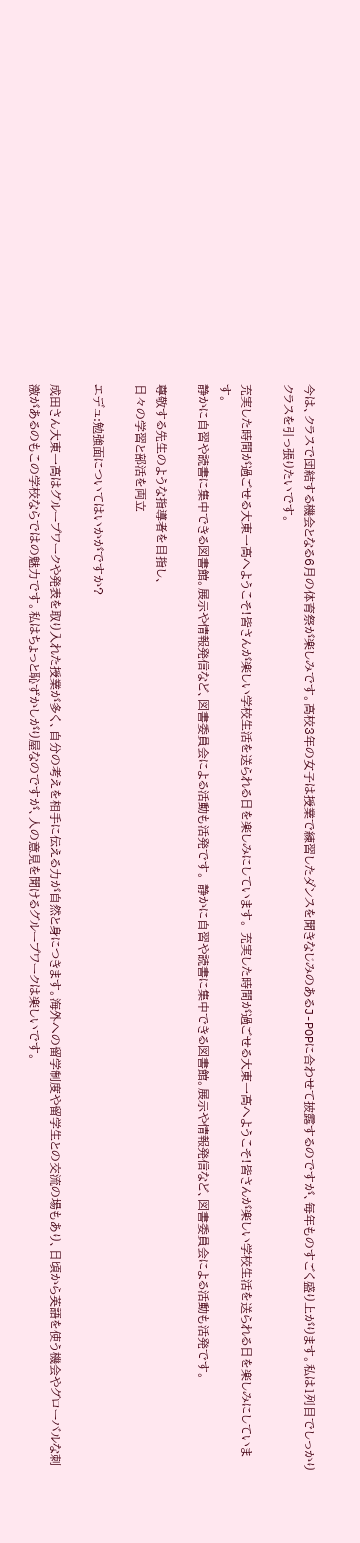今は、クラスで団結する機会となる6月の体育祭が楽しみです。高校3年の女子は授業で練習したダンスを聞きなじみのあるJ-POPに合わせて披露するのですが、毎年ものすごく盛り上がります。私は1列目でしっかりクラスを引っ張りたいです。

充実した時間が過ごせる大東一高へようこそ!皆さんが楽しい学校生活を送られる日を楽しみにしています。 充実した時間が過ごせる大東一高へようこそ!皆さんが楽しい学校生活を送られる日を楽しみにしています。
静かに自習や読書に集中できる図書館。展示や情報発信など、図書委員会による活動も活発です。 静かに自習や読書に集中できる図書館。展示や情報発信など、図書委員会による活動も活発です。

尊敬する先生のような指導者を目指し、
日々の学習と部活を両立

エデュ:勉強面についてはいかがですか?

成田さん大東一高はグループワークや発表を取り入れた授業が多く、自分の考えを相手に伝える力が自然と身につきます。海外への留学制度や留学生との交流の場もあり、日頃から英語を使う機会やグローバルな刺激があるのもこの学校ならではの魅力です。私はちょっと恥ずかしがり屋なのですが、人の意見を聞けるグループワークは楽しいです。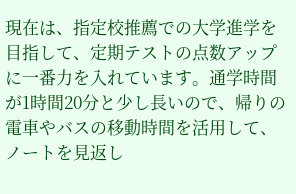現在は、指定校推薦での大学進学を目指して、定期テストの点数アップに一番力を入れています。通学時間が1時間20分と少し長いので、帰りの電車やバスの移動時間を活用して、ノートを見返し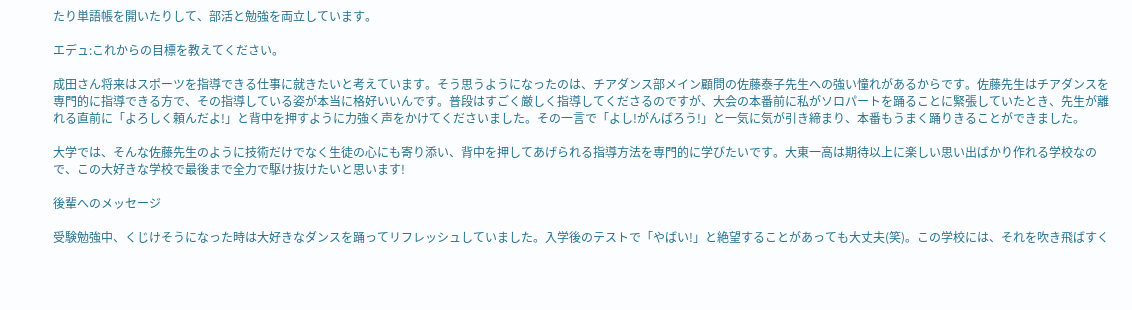たり単語帳を開いたりして、部活と勉強を両立しています。

エデュ:これからの目標を教えてください。

成田さん将来はスポーツを指導できる仕事に就きたいと考えています。そう思うようになったのは、チアダンス部メイン顧問の佐藤泰子先生への強い憧れがあるからです。佐藤先生はチアダンスを専門的に指導できる方で、その指導している姿が本当に格好いいんです。普段はすごく厳しく指導してくださるのですが、大会の本番前に私がソロパートを踊ることに緊張していたとき、先生が離れる直前に「よろしく頼んだよ!」と背中を押すように力強く声をかけてくださいました。その一言で「よし!がんばろう!」と一気に気が引き締まり、本番もうまく踊りきることができました。

大学では、そんな佐藤先生のように技術だけでなく生徒の心にも寄り添い、背中を押してあげられる指導方法を専門的に学びたいです。大東一高は期待以上に楽しい思い出ばかり作れる学校なので、この大好きな学校で最後まで全力で駆け抜けたいと思います!

後輩へのメッセージ

受験勉強中、くじけそうになった時は大好きなダンスを踊ってリフレッシュしていました。入学後のテストで「やばい!」と絶望することがあっても大丈夫(笑)。この学校には、それを吹き飛ばすく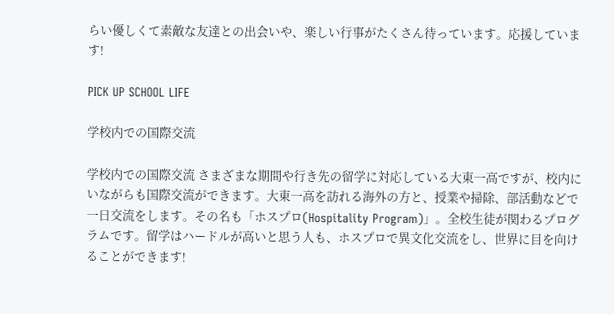らい優しくて素敵な友達との出会いや、楽しい行事がたくさん待っています。応援しています!

PICK UP SCHOOL LIFE

学校内での国際交流

学校内での国際交流 さまざまな期間や行き先の留学に対応している大東一高ですが、校内にいながらも国際交流ができます。大東一高を訪れる海外の方と、授業や掃除、部活動などで一日交流をします。その名も「ホスプロ(Hospitality Program)」。全校生徒が関わるプログラムです。留学はハードルが高いと思う人も、ホスプロで異文化交流をし、世界に目を向けることができます!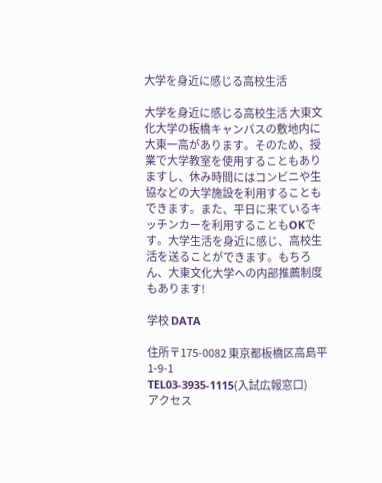大学を身近に感じる高校生活

大学を身近に感じる高校生活 大東文化大学の板橋キャンパスの敷地内に大東一高があります。そのため、授業で大学教室を使用することもありますし、休み時間にはコンビニや生協などの大学施設を利用することもできます。また、平日に来ているキッチンカーを利用することもOKです。大学生活を身近に感じ、高校生活を送ることができます。もちろん、大東文化大学への内部推薦制度もあります!

学校 DATA

住所〒175-0082 東京都板橋区高島平1-9-1
TEL03-3935-1115(入試広報窓口)
アクセス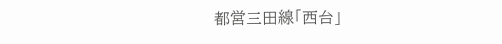都営三田線「西台」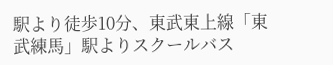駅より徒歩10分、東武東上線「東武練馬」駅よりスクールバス